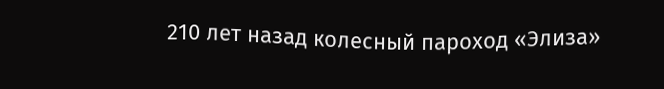210 лет назад колесный пароход «Элиза»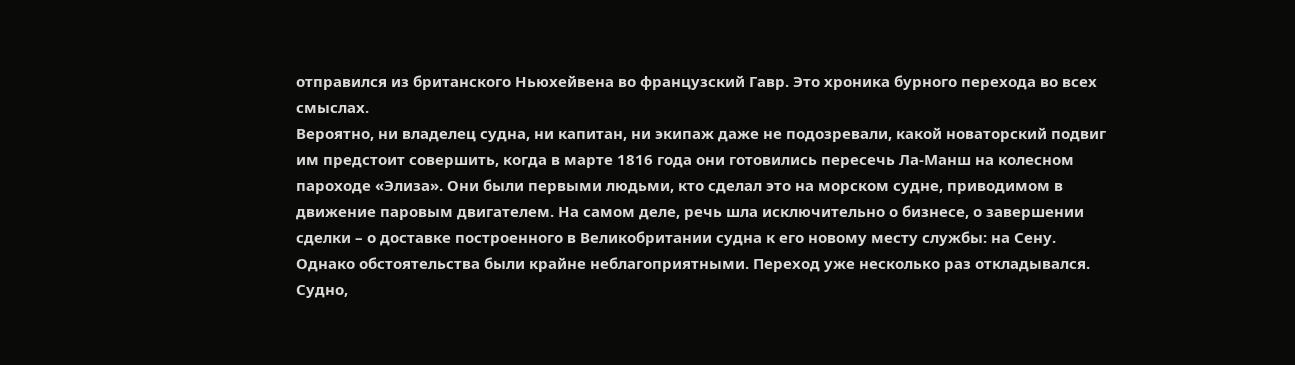отправился из британского Ньюхейвена во французский Гавр. Это хроника бурного перехода во всех смыслах.
Вероятно, ни владелец судна, ни капитан, ни экипаж даже не подозревали, какой новаторский подвиг им предстоит совершить, когда в марте 1816 года они готовились пересечь Ла-Манш на колесном пароходе «Элиза». Они были первыми людьми, кто сделал это на морском судне, приводимом в движение паровым двигателем. На самом деле, речь шла исключительно о бизнесе, о завершении сделки – о доставке построенного в Великобритании судна к его новому месту службы: на Сену.
Однако обстоятельства были крайне неблагоприятными. Переход уже несколько раз откладывался. Судно,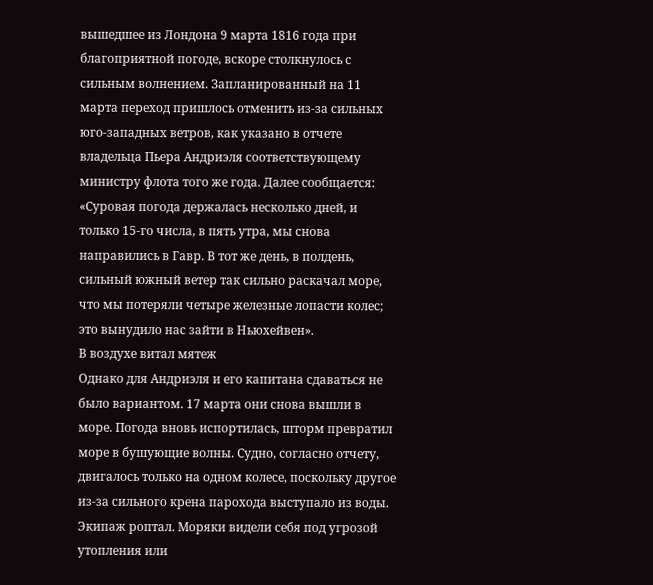вышедшее из Лондона 9 марта 1816 года при благоприятной погоде, вскоре столкнулось с сильным волнением. Запланированный на 11 марта переход пришлось отменить из-за сильных юго-западных ветров, как указано в отчете владельца Пьера Андриэля соответствующему министру флота того же года. Далее сообщается: «Суровая погода держалась несколько дней, и только 15-го числа, в пять утра, мы снова направились в Гавр. В тот же день, в полдень, сильный южный ветер так сильно раскачал море, что мы потеряли четыре железные лопасти колес; это вынудило нас зайти в Ньюхейвен».
В воздухе витал мятеж
Однако для Андриэля и его капитана сдаваться не было вариантом. 17 марта они снова вышли в море. Погода вновь испортилась, шторм превратил море в бушующие волны. Судно, согласно отчету, двигалось только на одном колесе, поскольку другое из-за сильного крена парохода выступало из воды. Экипаж роптал. Моряки видели себя под угрозой утопления или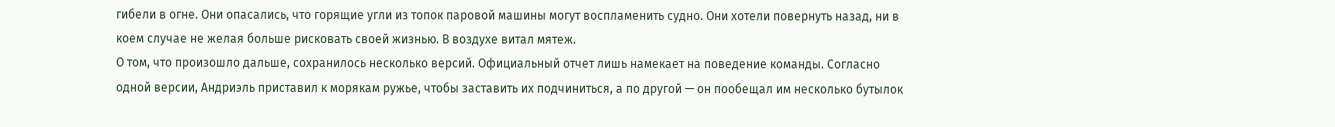гибели в огне. Они опасались, что горящие угли из топок паровой машины могут воспламенить судно. Они хотели повернуть назад, ни в коем случае не желая больше рисковать своей жизнью. В воздухе витал мятеж.
О том, что произошло дальше, сохранилось несколько версий. Официальный отчет лишь намекает на поведение команды. Согласно одной версии, Андриэль приставил к морякам ружье, чтобы заставить их подчиниться, а по другой — он пообещал им несколько бутылок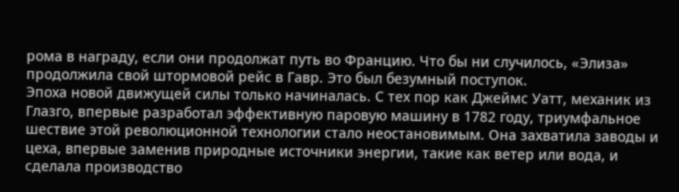рома в награду, если они продолжат путь во Францию. Что бы ни случилось, «Элиза» продолжила свой штормовой рейс в Гавр. Это был безумный поступок.
Эпоха новой движущей силы только начиналась. С тех пор как Джеймс Уатт, механик из Глазго, впервые разработал эффективную паровую машину в 1782 году, триумфальное шествие этой революционной технологии стало неостановимым. Она захватила заводы и цеха, впервые заменив природные источники энергии, такие как ветер или вода, и сделала производство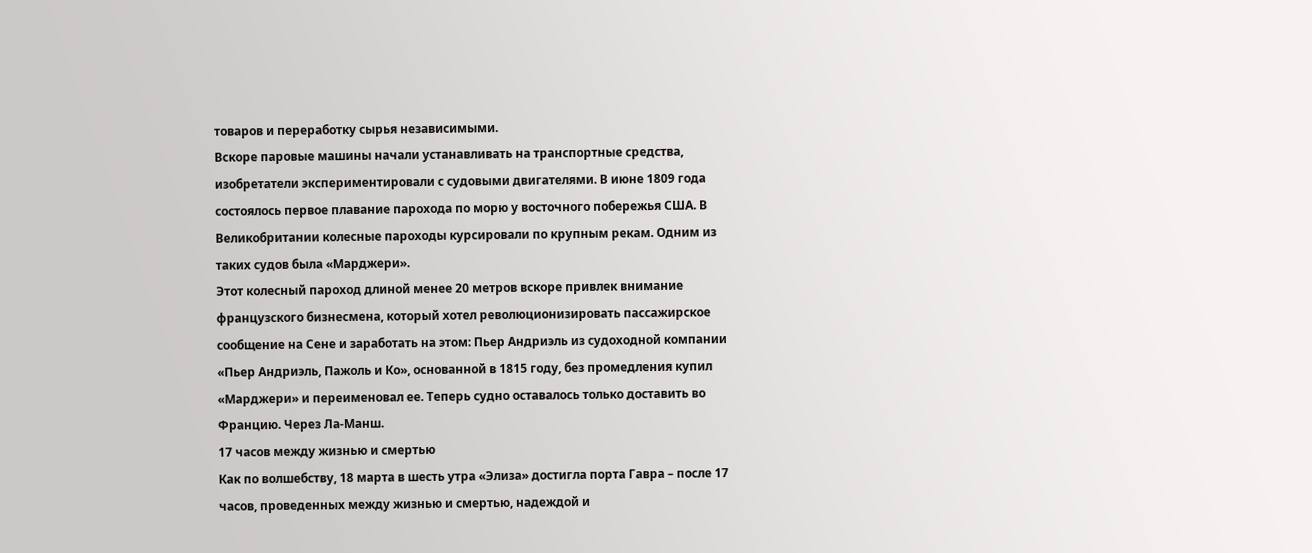товаров и переработку сырья независимыми.
Вскоре паровые машины начали устанавливать на транспортные средства, изобретатели экспериментировали с судовыми двигателями. В июне 1809 года состоялось первое плавание парохода по морю у восточного побережья США. В Великобритании колесные пароходы курсировали по крупным рекам. Одним из таких судов была «Марджери».
Этот колесный пароход длиной менее 20 метров вскоре привлек внимание французского бизнесмена, который хотел революционизировать пассажирское сообщение на Сене и заработать на этом: Пьер Андриэль из судоходной компании «Пьер Андриэль, Пажоль и Ко», основанной в 1815 году, без промедления купил «Марджери» и переименовал ее. Теперь судно оставалось только доставить во Францию. Через Ла-Манш.
17 часов между жизнью и смертью
Как по волшебству, 18 марта в шесть утра «Элиза» достигла порта Гавра – после 17 часов, проведенных между жизнью и смертью, надеждой и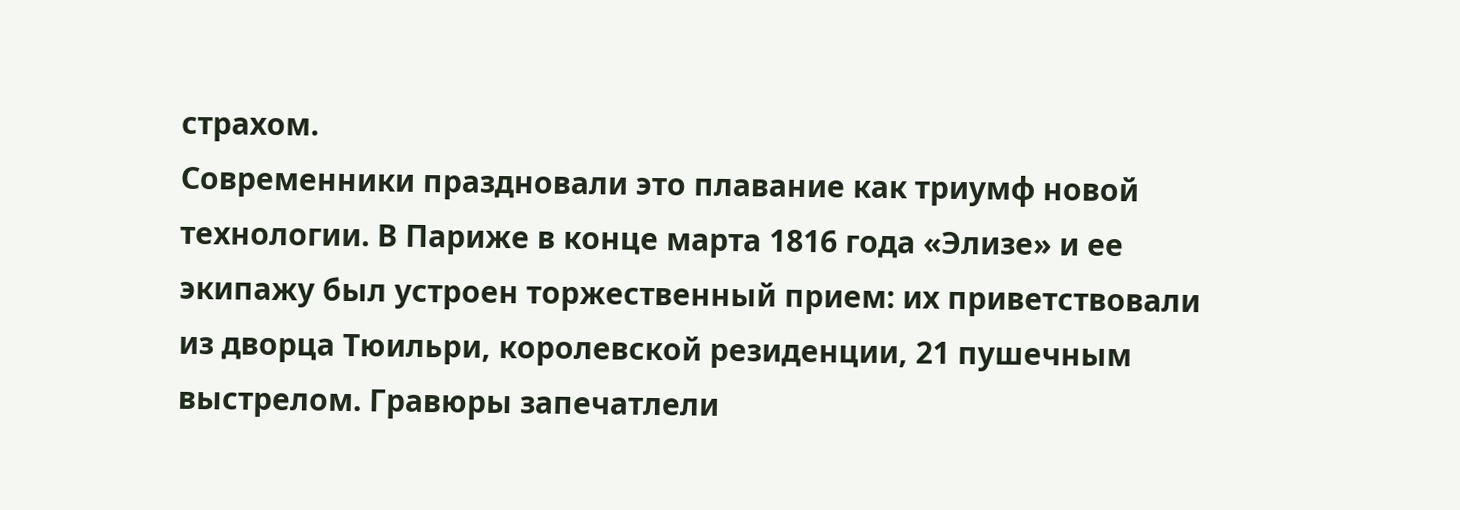страхом.
Современники праздновали это плавание как триумф новой технологии. В Париже в конце марта 1816 года «Элизе» и ее экипажу был устроен торжественный прием: их приветствовали из дворца Тюильри, королевской резиденции, 21 пушечным выстрелом. Гравюры запечатлели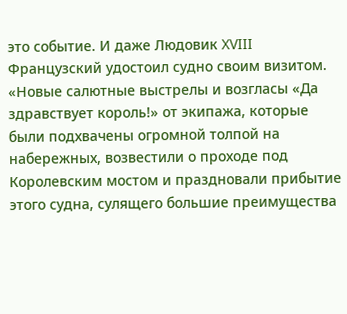это событие. И даже Людовик XVIII Французский удостоил судно своим визитом.
«Новые салютные выстрелы и возгласы «Да здравствует король!» от экипажа, которые были подхвачены огромной толпой на набережных, возвестили о проходе под Королевским мостом и праздновали прибытие этого судна, сулящего большие преимущества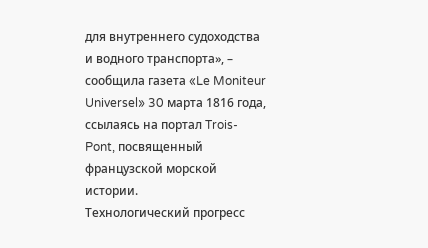для внутреннего судоходства и водного транспорта», – сообщила газета «Le Moniteur Universel» 30 марта 1816 года, ссылаясь на портал Trois-Pont, посвященный французской морской истории.
Технологический прогресс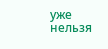уже нельзя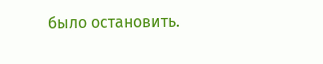было остановить.